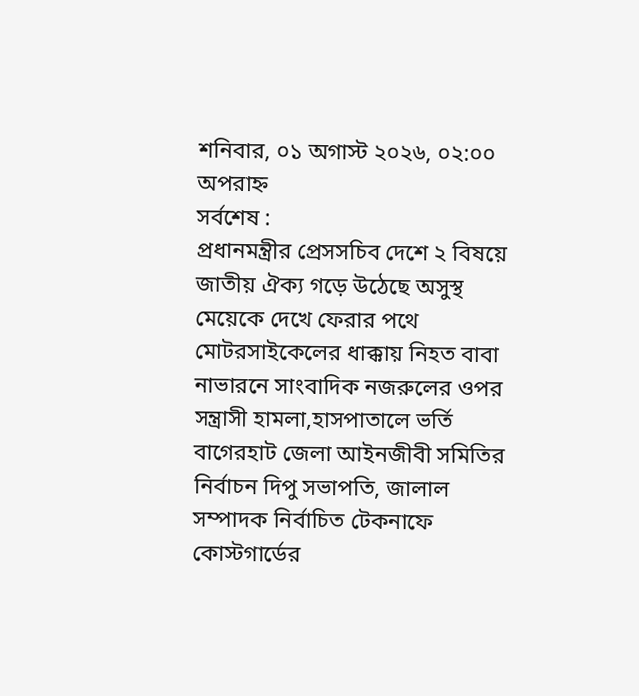শনিবার, ০১ অগাস্ট ২০২৬, ০২:০০ অপরাহ্ন
সর্বশেষ :
প্রধানমন্ত্রীর প্রেসসচিব দেশে ২ বিষয়ে জাতীয় ঐক্য গড়ে উঠেছে অসুস্থ মেয়েকে দেখে ফেরার পথে মোটরসাইকেলের ধাক্কায় নিহত বাবা নাভারনে সাংবাদিক নজরুলের ওপর সন্ত্রাসী হামলা,হাসপাতালে ভর্তি বাগেরহাট জেলা আইনজীবী সমিতির নির্বাচন দিপু সভাপতি, জালাল সম্পাদক নির্বাচিত টেকনাফে কোস্টগার্ডের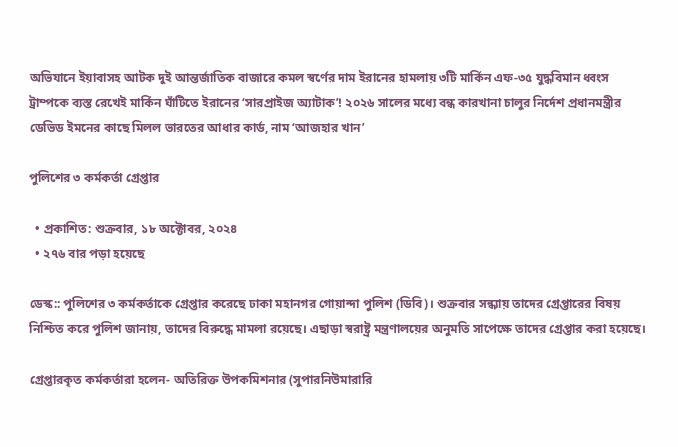অভিযানে ইয়াবাসহ আটক দুই আন্তর্জাতিক বাজারে কমল স্বর্ণের দাম ইরানের হামলায় ৩টি মার্কিন এফ-৩৫ যুদ্ধবিমান ধ্বংস ট্রাম্পকে ব্যস্ত রেখেই মার্কিন ঘাঁটিতে ইরানের ‘সারপ্রাইজ অ্যাটাক’! ২০২৬ সালের মধ্যে বন্ধ কারখানা চালুর নির্দেশ প্রধানমন্ত্রীর ডেভিড ইমনের কাছে মিলল ভারতের আধার কার্ড, নাম ‘আজহার খান’

পুলিশের ৩ কর্মকর্তা গ্রেপ্তার

  • প্রকাশিত: শুক্রবার, ১৮ অক্টোবর, ২০২৪
  • ২৭৬ বার পড়া হয়েছে

ডেস্ক:: পুলিশের ৩ কর্মকর্তাকে গ্রেপ্তার করেছে ঢাকা মহানগর গোয়ান্দা পুলিশ (ডিবি)। শুক্রবার সন্ধ্যায় তাদের গ্রেপ্তারের বিষয় নিশ্চিত করে পুলিশ জানায়, তাদের বিরুদ্ধে মামলা রয়েছে। এছাড়া স্বরাষ্ট্র মন্ত্রণালয়ের অনুমতি সাপেক্ষে তাদের গ্রেপ্তার করা হয়েছে।

গ্রেপ্তারকৃত কর্মকর্তারা হলেন- অতিরিক্ত উপকমিশনার (সুপারনিউমারারি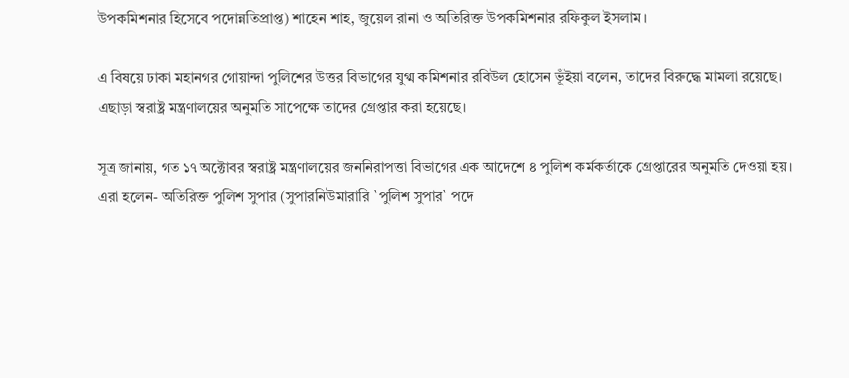উপকমিশনার হিসেবে পদোন্নতিপ্রাপ্ত) শাহেন শাহ, জুয়েল রানা ও অতিরিক্ত উপকমিশনার রফিকুল ইসলাম।

এ বিষয়ে ঢাকা মহানগর গোয়ান্দা পুলিশের উত্তর বিভাগের যুগ্ম কমিশনার রবিউল হোসেন ভূঁইয়া বলেন, তাদের বিরুদ্ধে মামলা রয়েছে। এছাড়া স্বরাষ্ট্র মন্ত্রণালয়ের অনুমতি সাপেক্ষে তাদের গ্রেপ্তার করা হয়েছে।

সূত্র জানায়, গত ১৭ অক্টোবর স্বরাষ্ট্র মন্ত্রণালয়ের জননিরাপত্তা বিভাগের এক আদেশে ৪ পুলিশ কর্মকর্তাকে গ্রেপ্তারের অনুমতি দেওয়া হয়। এরা হলেন- অতিরিক্ত পুলিশ সুপার (সুপারনিউমারারি ‍‍`পুলিশ সুপার‍‍` পদে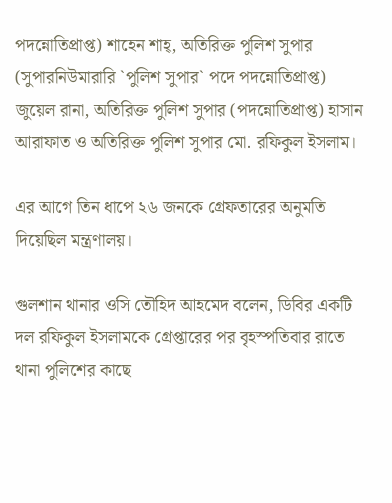পদন্নোতিপ্রাপ্ত) শাহেন শাহ্, অতিরিক্ত পুলিশ সুপার (সুপারনিউমারারি ‍‍`পুলিশ সুপার‍‍` পদে পদন্নোতিপ্রাপ্ত) জুয়েল রানা, অতিরিক্ত পুলিশ সুপার (পদন্নোতিপ্রাপ্ত) হাসান আরাফাত ও অতিরিক্ত পুলিশ সুপার মো. রফিকুল ইসলাম।

এর আগে তিন ধাপে ২৬ জনকে গ্রেফতারের অনুমতি দিয়েছিল মন্ত্রণালয়।

গুলশান থানার ওসি তৌহিদ আহমেদ বলেন, ডিবির একটি দল রফিকুল ইসলামকে গ্রেপ্তারের পর বৃহস্পতিবার রাতে থানা পুলিশের কাছে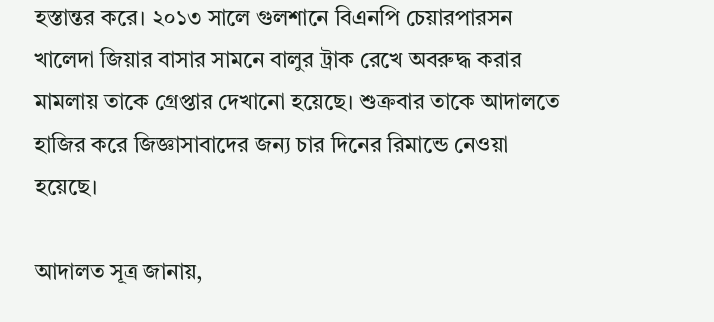হস্তান্তর করে। ২০১৩ সালে গুলশানে বিএনপি চেয়ারপারসন খালেদা জিয়ার বাসার সামনে বালুর ট্রাক রেখে অবরুদ্ধ করার মামলায় তাকে গ্রেপ্তার দেখানো হয়েছে। শুক্রবার তাকে আদালতে হাজির করে জিজ্ঞাসাবাদের জন্য চার দিনের রিমান্ডে নেওয়া হয়েছে।

আদালত সূত্র জানায়,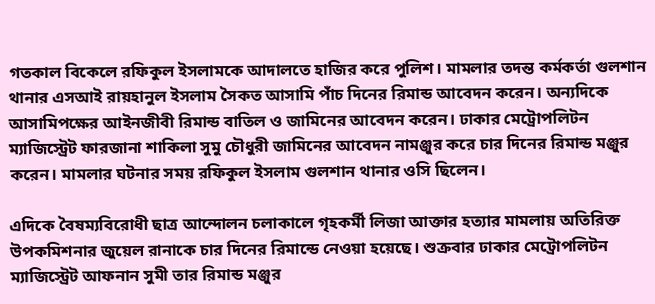গতকাল বিকেলে রফিকুল ইসলামকে আদালতে হাজির করে পুলিশ। মামলার তদন্ত কর্মকর্তা গুলশান থানার এসআই রায়হানুল ইসলাম সৈকত আসামি পাঁচ দিনের রিমান্ড আবেদন করেন। অন্যদিকে আসামিপক্ষের আইনজীবী রিমান্ড বাতিল ও জামিনের আবেদন করেন। ঢাকার মেট্রোপলিটন ম্যাজিস্ট্রেট ফারজানা শাকিলা সুমু চৌধুরী জামিনের আবেদন নামঞ্জুর করে চার দিনের রিমান্ড মঞ্জুর করেন। মামলার ঘটনার সময় রফিকুল ইসলাম গুলশান থানার ওসি ছিলেন।

এদিকে বৈষম্যবিরোধী ছাত্র আন্দোলন চলাকালে গৃহকর্মী লিজা আক্তার হত্যার মামলায় অতিরিক্ত উপকমিশনার জুয়েল রানাকে চার দিনের রিমান্ডে নেওয়া হয়েছে। শুক্রবার ঢাকার মেট্রোপলিটন ম্যাজিস্ট্রেট আফনান সুমী তার রিমান্ড মঞ্জুর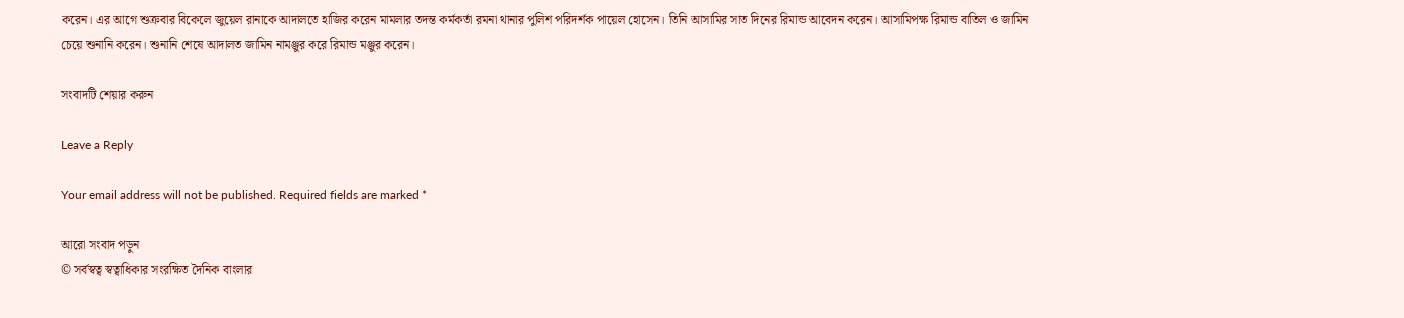করেন। এর আগে শুক্রবার বিকেলে জুয়েল রানাকে আদালতে হাজির করেন মামলার তদন্ত কর্মকর্তা রমনা থানার পুলিশ পরিদর্শক পায়েল হোসেন। তিনি আসামির সাত দিনের রিমান্ড আবেদন করেন। আসামিপক্ষ রিমান্ড বাতিল ও জামিন চেয়ে শুনানি করেন। শুনানি শেষে আদালত জামিন নামঞ্জুর করে রিমান্ড মঞ্জুর করেন।

সংবাদটি শেয়ার করুন

Leave a Reply

Your email address will not be published. Required fields are marked *

আরো সংবাদ পড়ুন
© সর্বস্বত্ব স্বত্বাধিকার সংরক্ষিত দৈনিক বাংলার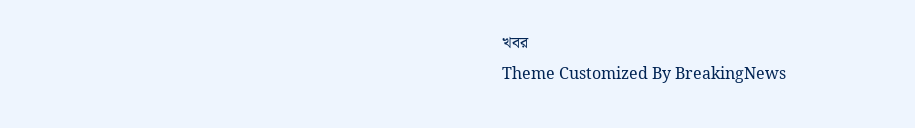খবর
Theme Customized By BreakingNews